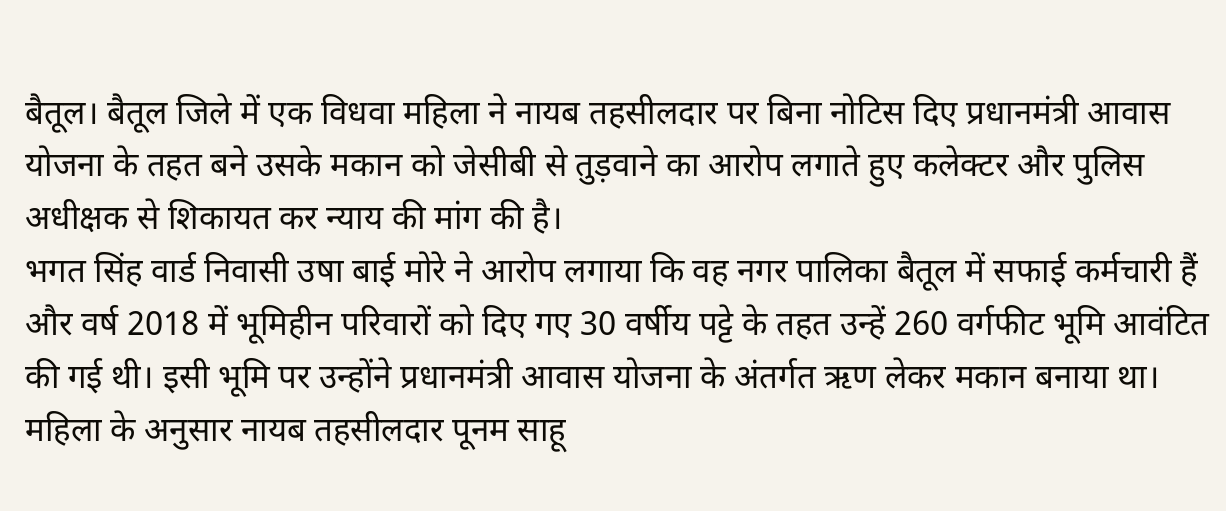बैतूल। बैतूल जिले में एक विधवा महिला ने नायब तहसीलदार पर बिना नोटिस दिए प्रधानमंत्री आवास योजना के तहत बने उसके मकान को जेसीबी से तुड़वाने का आरोप लगाते हुए कलेक्टर और पुलिस अधीक्षक से शिकायत कर न्याय की मांग की है।
भगत सिंह वार्ड निवासी उषा बाई मोरे ने आरोप लगाया कि वह नगर पालिका बैतूल में सफाई कर्मचारी हैं और वर्ष 2018 में भूमिहीन परिवारों को दिए गए 30 वर्षीय पट्टे के तहत उन्हें 260 वर्गफीट भूमि आवंटित की गई थी। इसी भूमि पर उन्होंने प्रधानमंत्री आवास योजना के अंतर्गत ऋण लेकर मकान बनाया था।
महिला के अनुसार नायब तहसीलदार पूनम साहू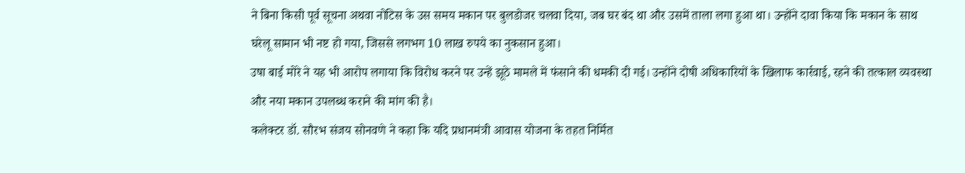ने बिना किसी पूर्व सूचना अथवा नोटिस के उस समय मकान पर बुलडोजर चलवा दिया, जब घर बंद था और उसमें ताला लगा हुआ था। उन्होंने दावा किया कि मकान के साथ घरेलू सामान भी नष्ट हो गया, जिससे लगभग 10 लाख रुपये का नुकसान हुआ।
उषा बाई मोरे ने यह भी आरोप लगाया कि विरोध करने पर उन्हें झूठे मामले में फंसाने की धमकी दी गई। उन्होंने दोषी अधिकारियों के खिलाफ कार्रवाई, रहने की तत्काल व्यवस्था और नया मकान उपलब्ध कराने की मांग की है।
कलेक्टर डॉ. सौरभ संजय सोनवणे ने कहा कि यदि प्रधानमंत्री आवास योजना के तहत निर्मित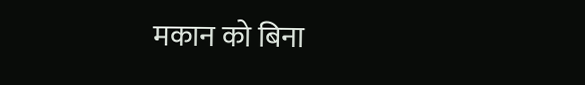मकान को बिना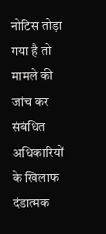नोटिस तोड़ा गया है तो मामले की जांच कर संबंधित अधिकारियों के खिलाफ दंडात्मक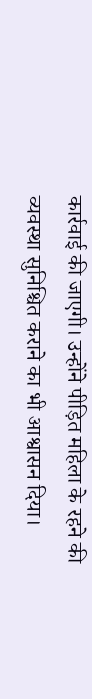कार्रवाई की जाएगी। उन्होंने पीड़ित महिला के रहने की व्यवस्था सुनिश्चित कराने का भी आश्वासन दिया।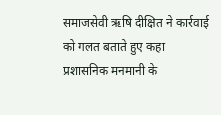समाजसेवी ऋषि दीक्षित ने कार्रवाई को गलत बताते हुए कहा प्रशासनिक मनमानी के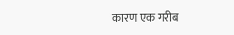कारण एक गरीब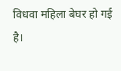विधवा महिला बेघर हो गई है।